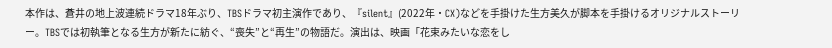本作は、蒼井の地上波連続ドラマ18年ぶり、TBSドラマ初主演作であり、『silent』(2022年・CX)などを手掛けた生方美久が脚本を手掛けるオリジナルストーリー。TBSでは初執筆となる生方が新たに紡ぐ、“喪失”と“再生”の物語だ。演出は、映画「花束みたいな恋をし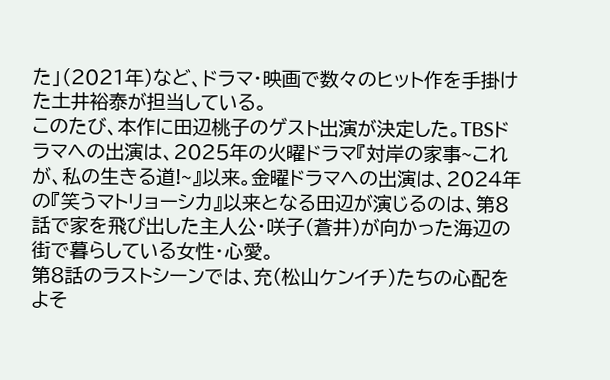た」(2021年)など、ドラマ・映画で数々のヒット作を手掛けた土井裕泰が担当している。
このたび、本作に田辺桃子のゲスト出演が決定した。TBSドラマへの出演は、2025年の火曜ドラマ『対岸の家事~これが、私の生きる道!~』以来。金曜ドラマへの出演は、2024年の『笑うマトリョーシカ』以来となる田辺が演じるのは、第8話で家を飛び出した主人公・咲子(蒼井)が向かった海辺の街で暮らしている女性・心愛。
第8話のラストシーンでは、充(松山ケンイチ)たちの心配をよそ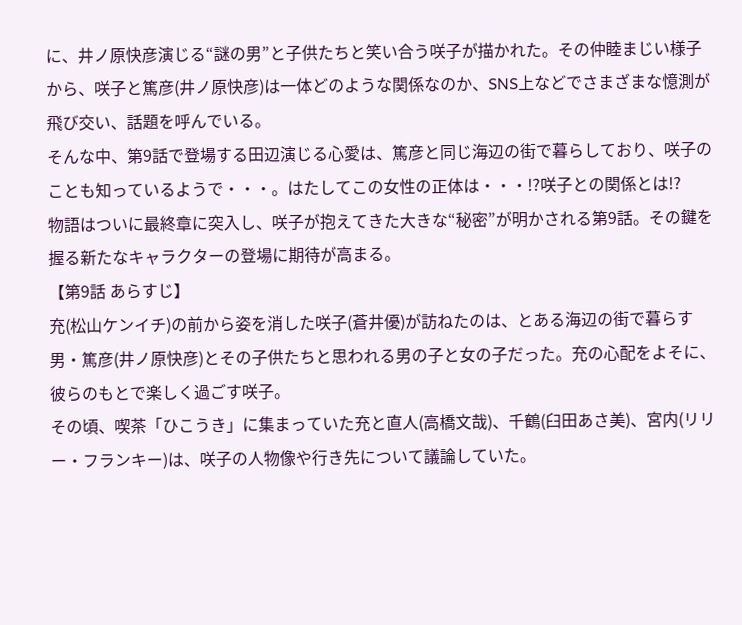に、井ノ原快彦演じる“謎の男”と子供たちと笑い合う咲子が描かれた。その仲睦まじい様子から、咲子と篤彦(井ノ原快彦)は一体どのような関係なのか、SNS上などでさまざまな憶測が飛び交い、話題を呼んでいる。
そんな中、第9話で登場する田辺演じる心愛は、篤彦と同じ海辺の街で暮らしており、咲子のことも知っているようで・・・。はたしてこの女性の正体は・・・!?咲子との関係とは!?
物語はついに最終章に突入し、咲子が抱えてきた大きな“秘密”が明かされる第9話。その鍵を握る新たなキャラクターの登場に期待が高まる。
【第9話 あらすじ】
充(松山ケンイチ)の前から姿を消した咲子(蒼井優)が訪ねたのは、とある海辺の街で暮らす男・篤彦(井ノ原快彦)とその子供たちと思われる男の子と女の子だった。充の心配をよそに、彼らのもとで楽しく過ごす咲子。
その頃、喫茶「ひこうき」に集まっていた充と直人(高橋文哉)、千鶴(臼田あさ美)、宮内(リリー・フランキー)は、咲子の人物像や行き先について議論していた。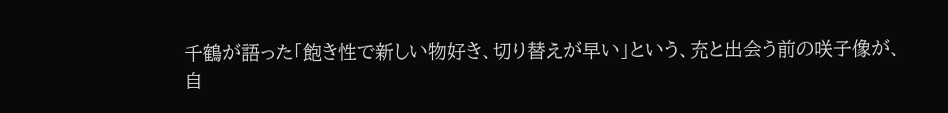千鶴が語った「飽き性で新しい物好き、切り替えが早い」という、充と出会う前の咲子像が、自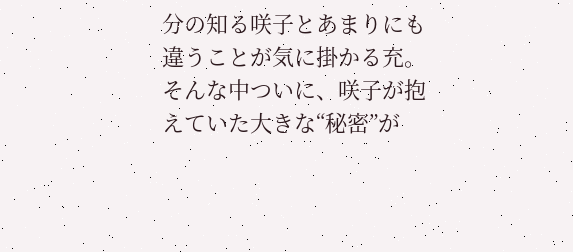分の知る咲子とあまりにも違うことが気に掛かる充。そんな中ついに、咲子が抱えていた大きな“秘密”が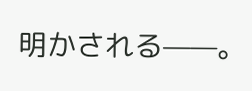明かされる——。